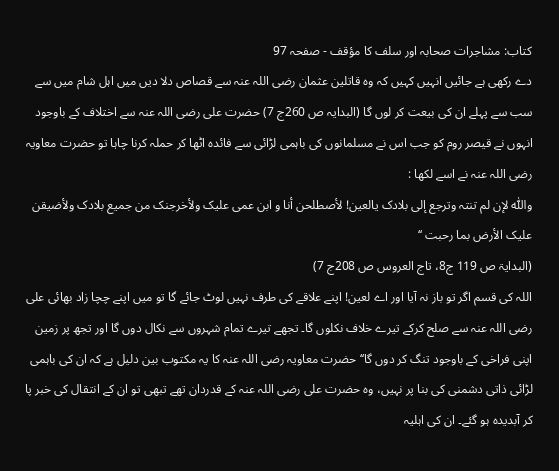کتاب: مشاجرات صحابہ اور سلف کا مؤقف - صفحہ 97
دے رکھی ہے جائیں انہیں کہیں کہ وہ قاتلین عثمان رضی اللہ عنہ سے قصاص دلا دیں میں اہل شام میں سے سب سے پہلے ان کی بیعت کر لوں گا (البدایہ ص 260ج 7) حضرت علی رضی اللہ عنہ سے اختلاف کے باوجود انہوں نے قیصر روم کو جب اس نے مسلمانوں کی باہمی لڑائی سے فائدہ اٹھا کر حملہ کرنا چاہا تو حضرت معاویہ رضی اللہ عنہ نے اسے لکھا :
واللّٰہ لإن لم تنتہ وترجع إلی بلادک یالعین! لأصطلحن أنا و ابن عمی علیک ولأخرجنک من جمیع بلادک ولأضیقن علیک الأرض بما رحبت ‘‘
(البدایۃ ص 119 ج8، تاج العروس ص 208ج 7)
اللہ کی قسم اگر تو باز نہ آیا اور اے لعین! اپنے علاقے کی طرف نہیں لوٹ جائے گا تو میں اپنے چچا زاد بھائی علی رضی اللہ عنہ سے صلح کرکے تیرے خلاف نکلوں گا۔ تجھے تیرے تمام شہروں سے نکال دوں گا اور تجھ پر زمین اپنی فراخی کے باوجود تنگ کر دوں گا‘‘ حضرت معاویہ رضی اللہ عنہ کا یہ مکتوب بین دلیل ہے کہ ان کی باہمی لڑائی ذاتی دشمنی کی بنا پر نہیں، وہ حضرت علی رضی اللہ عنہ کے قدردان تھے تبھی تو ان کے انتقال کی خبر پا کر آبدیدہ ہو گئے۔ ان کی اہلیہ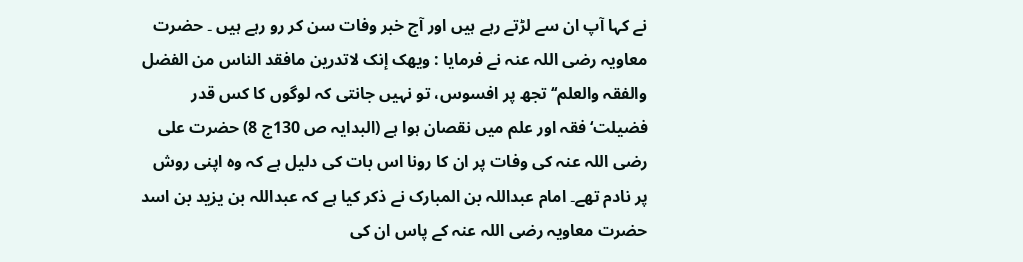نے کہا آپ ان سے لڑتے رہے ہیں اور آج خبر وفات سن کر رو رہے ہیں ۔ حضرت معاویہ رضی اللہ عنہ نے فرمایا : ویھک إنک لاتدرین مافقد الناس من الفضل والفقہ والعلم‘‘ تجھ پر افسوس، تو نہیں جانتی کہ لوگوں کا کس قدر فضیلت‘ فقہ اور علم میں نقصان ہوا ہے (البدایہ ص 130ج 8) حضرت علی رضی اللہ عنہ کی وفات پر ان کا رونا اس بات کی دلیل ہے کہ وہ اپنی روش پر نادم تھے۔ امام عبداللہ بن المبارک نے ذکر کیا ہے کہ عبداللہ بن یزید بن اسد حضرت معاویہ رضی اللہ عنہ کے پاس ان کی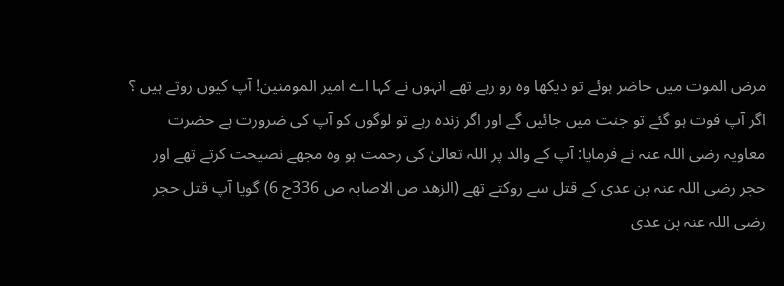مرض الموت میں حاضر ہوئے تو دیکھا وہ رو رہے تھے انہوں نے کہا اے امیر المومنین! آپ کیوں روتے ہیں ؟ اگر آپ فوت ہو گئے تو جنت میں جائیں گے اور اگر زندہ رہے تو لوگوں کو آپ کی ضرورت ہے حضرت معاویہ رضی اللہ عنہ نے فرمایا: آپ کے والد پر اللہ تعالیٰ کی رحمت ہو وہ مجھے نصیحت کرتے تھے اور حجر رضی اللہ عنہ بن عدی کے قتل سے روکتے تھے (الزھد ص الاصابہ ص 336ج 6) گویا آپ قتل حجر رضی اللہ عنہ بن عدی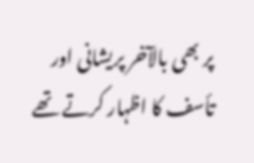پر بھی بالآخر پریشانی اور تأسف کا اظہار کرتے تھے